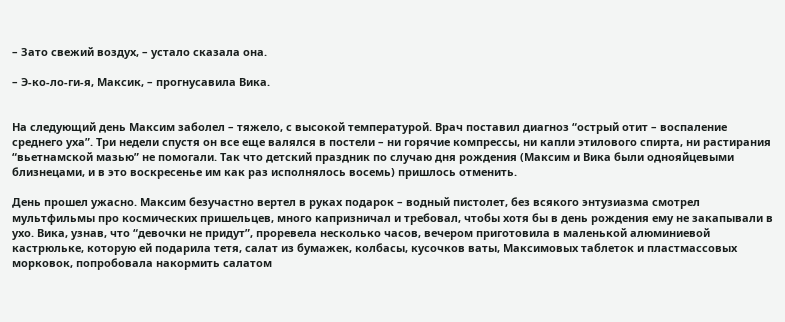– Зато свежий воздух, – устало сказала она.

– Э-ко-ло-ги-я, Максик, – прогнусавила Вика.


На следующий день Максим заболел – тяжело, с высокой температурой. Врач поставил диагноз “острый отит – воспаление среднего уха”. Три недели спустя он все еще валялся в постели – ни горячие компрессы, ни капли этилового спирта, ни растирания “вьетнамской мазью” не помогали. Так что детский праздник по случаю дня рождения (Максим и Вика были однояйцевыми близнецами, и в это воскресенье им как раз исполнялось восемь) пришлось отменить.

День прошел ужасно. Максим безучастно вертел в руках подарок – водный пистолет, без всякого энтузиазма смотрел мультфильмы про космических пришельцев, много капризничал и требовал, чтобы хотя бы в день рождения ему не закапывали в ухо. Вика, узнав, что “девочки не придут”, проревела несколько часов, вечером приготовила в маленькой алюминиевой кастрюльке, которую ей подарила тетя, салат из бумажек, колбасы, кусочков ваты, Максимовых таблеток и пластмассовых морковок, попробовала накормить салатом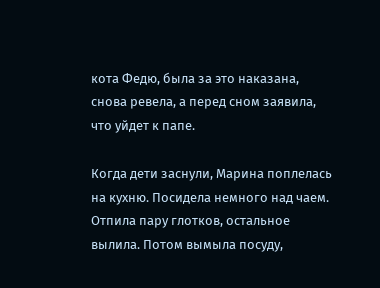кота Федю, была за это наказана, снова ревела, а перед сном заявила, что уйдет к папе.

Когда дети заснули, Марина поплелась на кухню. Посидела немного над чаем. Отпила пару глотков, остальное вылила. Потом вымыла посуду,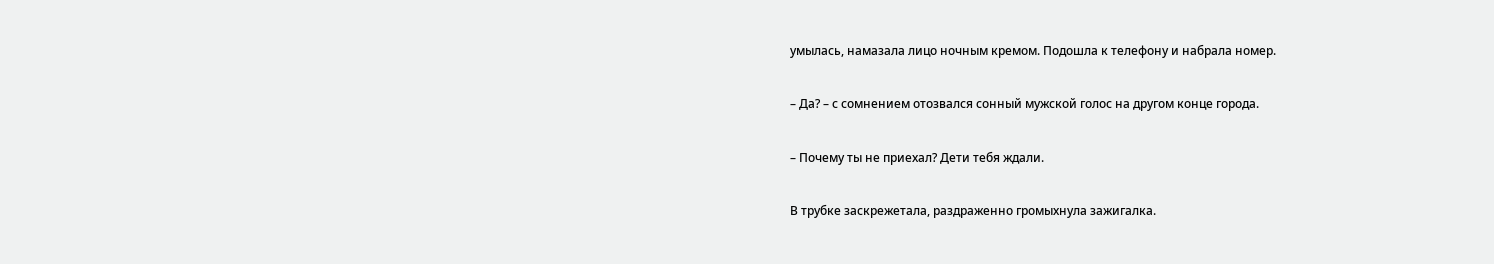умылась, намазала лицо ночным кремом. Подошла к телефону и набрала номер.

– Да? – с сомнением отозвался сонный мужской голос на другом конце города.

– Почему ты не приехал? Дети тебя ждали.

В трубке заскрежетала, раздраженно громыхнула зажигалка.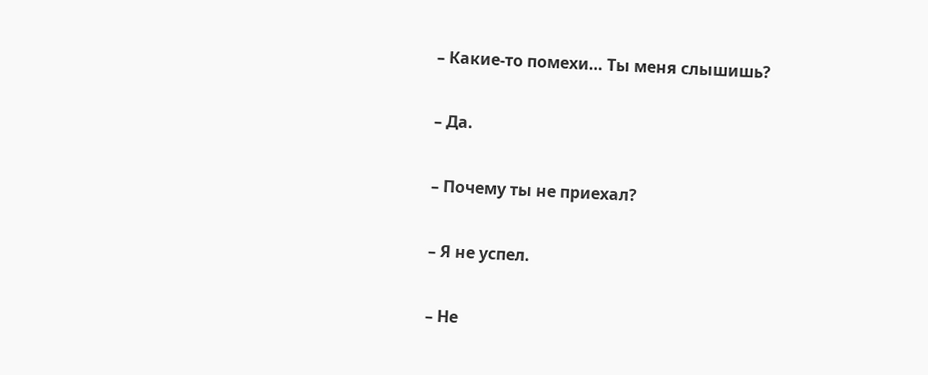– Какие-то помехи… Ты меня слышишь?

– Да.

– Почему ты не приехал?

– Я не успел.

– Не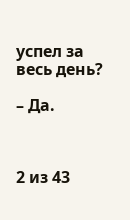успел за весь день?

– Да.



2 из 43